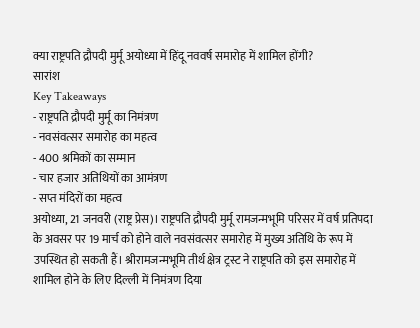क्या राष्ट्रपति द्रौपदी मुर्मू अयोध्या में हिंदू नववर्ष समारोह में शामिल होंगी?
सारांश
Key Takeaways
- राष्ट्रपति द्रौपदी मुर्मू का निमंत्रण
- नवसंवत्सर समारोह का महत्व
- 400 श्रमिकों का सम्मान
- चार हजार अतिथियों का आमंत्रण
- सप्त मंदिरों का महत्व
अयोध्या, 21 जनवरी (राष्ट्र प्रेस)। राष्ट्रपति द्रौपदी मुर्मू रामजन्मभूमि परिसर में वर्ष प्रतिपदा के अवसर पर 19 मार्च को होने वाले नवसंवत्सर समारोह में मुख्य अतिथि के रूप में उपस्थित हो सकती हैं। श्रीरामजन्मभूमि तीर्थ क्षेत्र ट्रस्ट ने राष्ट्रपति को इस समारोह में शामिल होने के लिए दिल्ली में निमंत्रण दिया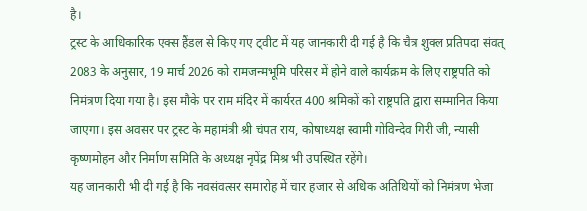है।
ट्रस्ट के आधिकारिक एक्स हैंडल से किए गए ट्वीट में यह जानकारी दी गई है कि चैत्र शुक्ल प्रतिपदा संवत् 2083 के अनुसार, 19 मार्च 2026 को रामजन्मभूमि परिसर में होने वाले कार्यक्रम के लिए राष्ट्रपति को निमंत्रण दिया गया है। इस मौके पर राम मंदिर में कार्यरत 400 श्रमिकों को राष्ट्रपति द्वारा सम्मानित किया जाएगा। इस अवसर पर ट्रस्ट के महामंत्री श्री चंपत राय, कोषाध्यक्ष स्वामी गोविन्देव गिरी जी, न्यासी कृष्णमोहन और निर्माण समिति के अध्यक्ष नृपेंद्र मिश्र भी उपस्थित रहेंगे।
यह जानकारी भी दी गई है कि नवसंवत्सर समारोह में चार हजार से अधिक अतिथियों को निमंत्रण भेजा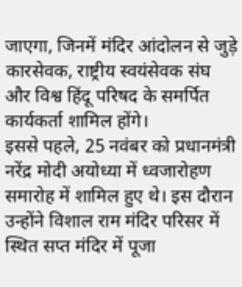जाएगा, जिनमें मंदिर आंदोलन से जुड़े कारसेवक, राष्ट्रीय स्वयंसेवक संघ और विश्व हिंदू परिषद के समर्पित कार्यकर्ता शामिल होंगे।
इससे पहले, 25 नवंबर को प्रधानमंत्री नरेंद्र मोदी अयोध्या में ध्वजारोहण समारोह में शामिल हुए थे। इस दौरान उन्होंने विशाल राम मंदिर परिसर में स्थित सप्त मंदिर में पूजा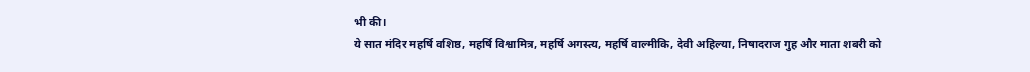भी की।
ये सात मंदिर महर्षि वशिष्ठ, महर्षि विश्वामित्र, महर्षि अगस्त्य, महर्षि वाल्मीकि, देवी अहिल्या, निषादराज गुह और माता शबरी को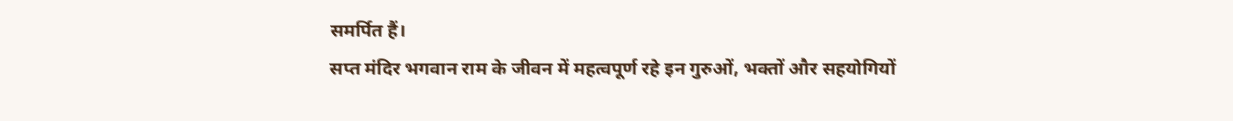समर्पित हैं।
सप्त मंदिर भगवान राम के जीवन में महत्वपूर्ण रहे इन गुरुओं, भक्तों और सहयोगियों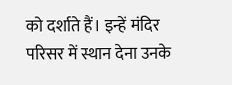को दर्शाते हैं। इन्हें मंदिर परिसर में स्थान देना उनके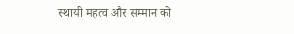स्थायी महत्व और सम्मान को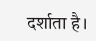दर्शाता है।